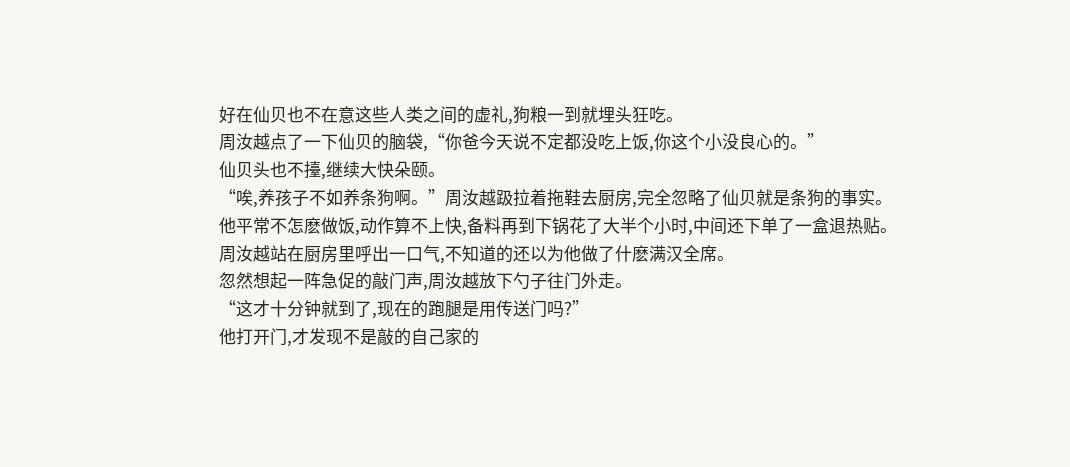好在仙贝也不在意这些人类之间的虚礼,狗粮一到就埋头狂吃。
周汝越点了一下仙贝的脑袋,“你爸今天说不定都没吃上饭,你这个小没良心的。”
仙贝头也不擡,继续大快朵颐。
“唉,养孩子不如养条狗啊。”周汝越趿拉着拖鞋去厨房,完全忽略了仙贝就是条狗的事实。
他平常不怎麽做饭,动作算不上快,备料再到下锅花了大半个小时,中间还下单了一盒退热贴。
周汝越站在厨房里呼出一口气,不知道的还以为他做了什麽满汉全席。
忽然想起一阵急促的敲门声,周汝越放下勺子往门外走。
“这才十分钟就到了,现在的跑腿是用传送门吗?”
他打开门,才发现不是敲的自己家的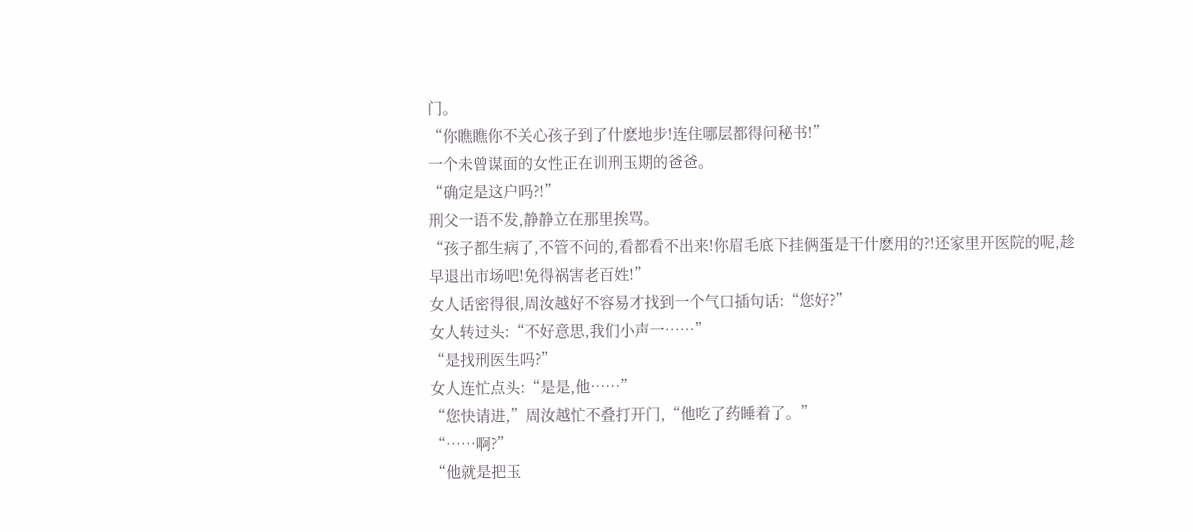门。
“你瞧瞧你不关心孩子到了什麽地步!连住哪层都得问秘书!”
一个未曾谋面的女性正在训刑玉期的爸爸。
“确定是这户吗?!”
刑父一语不发,静静立在那里挨骂。
“孩子都生病了,不管不问的,看都看不出来!你眉毛底下挂俩蛋是干什麽用的?!还家里开医院的呢,趁早退出市场吧!免得祸害老百姓!”
女人话密得很,周汝越好不容易才找到一个气口插句话:“您好?”
女人转过头:“不好意思,我们小声一……”
“是找刑医生吗?”
女人连忙点头:“是是,他……”
“您快请进,”周汝越忙不叠打开门,“他吃了药睡着了。”
“……啊?”
“他就是把玉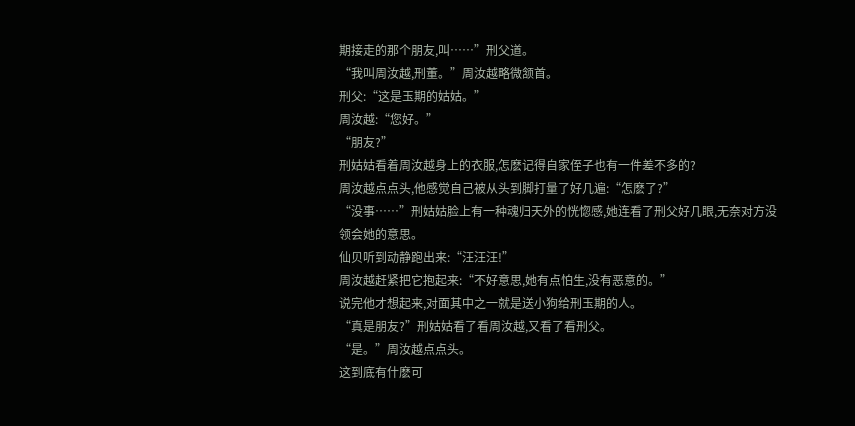期接走的那个朋友,叫……”刑父道。
“我叫周汝越,刑董。”周汝越略微颔首。
刑父:“这是玉期的姑姑。”
周汝越:“您好。”
“朋友?”
刑姑姑看着周汝越身上的衣服,怎麽记得自家侄子也有一件差不多的?
周汝越点点头,他感觉自己被从头到脚打量了好几遍:“怎麽了?”
“没事……”刑姑姑脸上有一种魂归天外的恍惚感,她连看了刑父好几眼,无奈对方没领会她的意思。
仙贝听到动静跑出来:“汪汪汪!”
周汝越赶紧把它抱起来:“不好意思,她有点怕生,没有恶意的。”
说完他才想起来,对面其中之一就是送小狗给刑玉期的人。
“真是朋友?”刑姑姑看了看周汝越,又看了看刑父。
“是。”周汝越点点头。
这到底有什麽可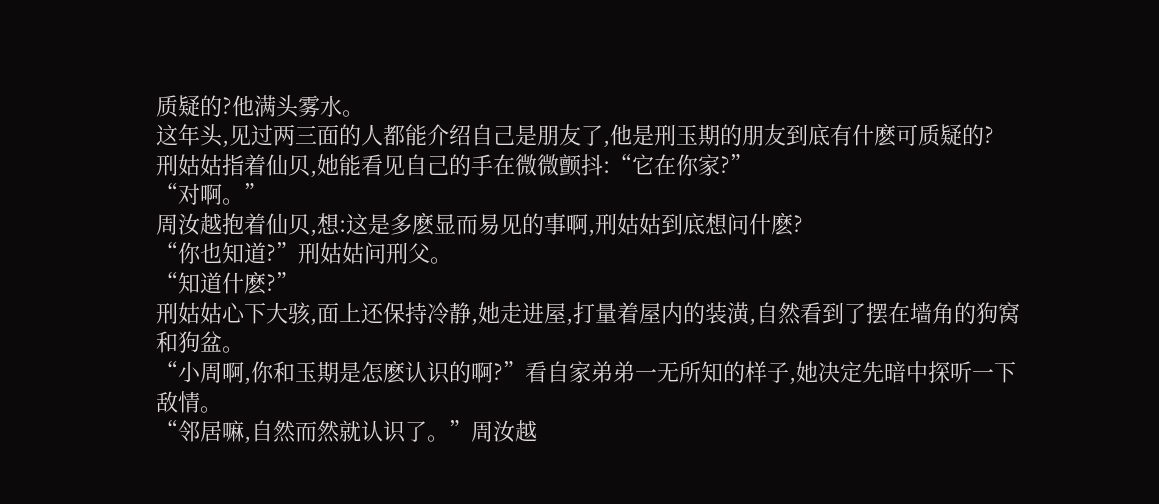质疑的?他满头雾水。
这年头,见过两三面的人都能介绍自己是朋友了,他是刑玉期的朋友到底有什麽可质疑的?
刑姑姑指着仙贝,她能看见自己的手在微微颤抖:“它在你家?”
“对啊。”
周汝越抱着仙贝,想:这是多麽显而易见的事啊,刑姑姑到底想问什麽?
“你也知道?”刑姑姑问刑父。
“知道什麽?”
刑姑姑心下大骇,面上还保持冷静,她走进屋,打量着屋内的装潢,自然看到了摆在墙角的狗窝和狗盆。
“小周啊,你和玉期是怎麽认识的啊?”看自家弟弟一无所知的样子,她决定先暗中探听一下敌情。
“邻居嘛,自然而然就认识了。”周汝越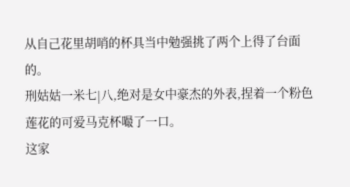从自己花里胡哨的杯具当中勉强挑了两个上得了台面的。
刑姑姑一米七|八,绝对是女中豪杰的外表,捏着一个粉色莲花的可爱马克杯嘬了一口。
这家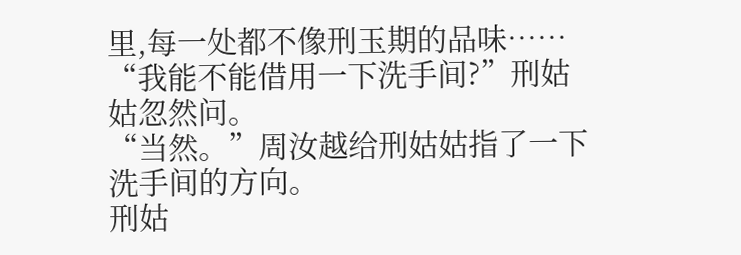里,每一处都不像刑玉期的品味……
“我能不能借用一下洗手间?”刑姑姑忽然问。
“当然。”周汝越给刑姑姑指了一下洗手间的方向。
刑姑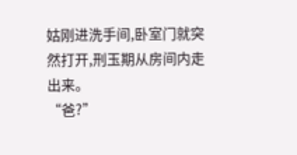姑刚进洗手间,卧室门就突然打开,刑玉期从房间内走出来。
“爸?”